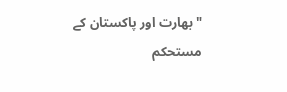" بھارت اور پاکستان کے مستحکم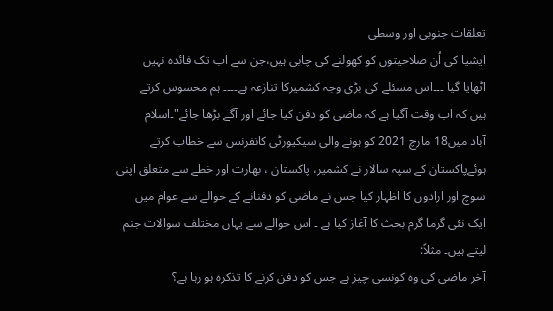تعلقات جنوبی اور وسطی
ایشیا کی اُن صلاحیتوں کو کھولنے کی چابی ہیں،جن سے اب تک فائدہ نہیں
اٹھایا گیا ۔۔۔اس مسئلے کی بڑی وجہ کشمیرکا تنازعہ ہے۔۔۔۔ ہم محسوس کرتے
ہیں کہ اب وقت آگیا ہے کہ ماضی کو دفن کیا جائے اور آگے بڑھا جائے"۔اسلام
آباد میں18 مارچ 2021 کو ہونے والی سیکیورٹی کانفرنس سے خطاب کرتے
ہوئےپاکستان کے سپہ سالار نے کشمیر، پاکستان ، بھارت اور خطے سے متعلق اپنی
سوچ اور ارادوں کا اظہار کیا جس نے ماضی کو دفنانے کے حوالے سے عوام میں
ایک نئی گرما گرم بحث کا آغاز کیا ہے ۔ اس حوالے سے یہاں مختلف سوالات جنم
لیتے ہیں۔ مثلاً:
آخر ماضی کی وہ کونسی چیز ہے جس کو دفن کرنے کا تذکرہ ہو رہا ہے؟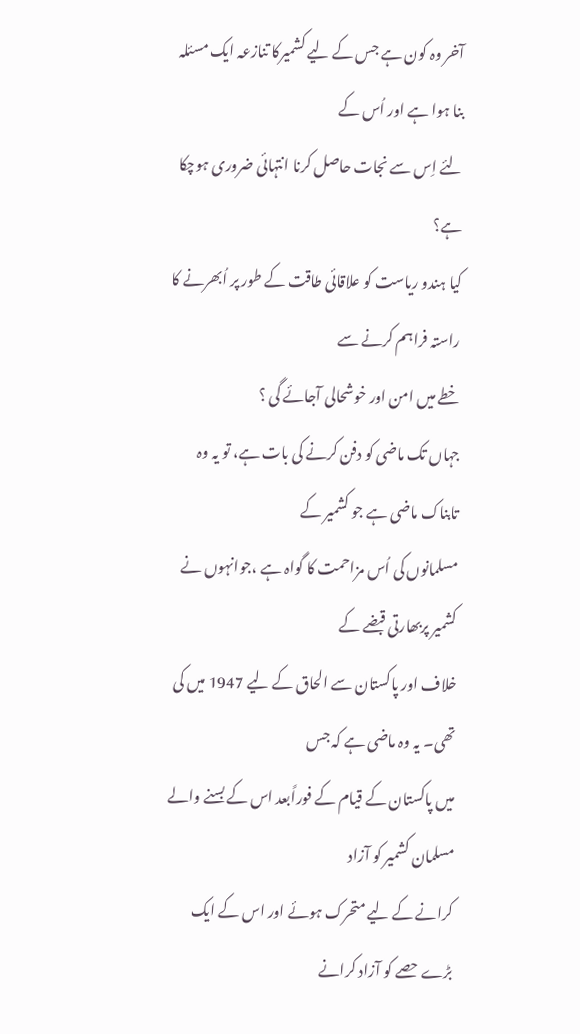آخر وہ کون ہے جس کے لیے کشمیرکا تنازعہ ایک مسئلہ بنا ہوا ہے اور اُس کے
لئے اِس سے نجات حاصل کرنا انتہائی ضروری ہوچکا ہے؟
کیا ہندو ریاست کو علاقائی طاقت کے طور پر اُبھرنے کا راستہ فراہم کرنے سے
خطے میں امن اور خوشحالی آجائے گی ؟
جہاں تک ماضی کو دفن کرنے کی بات ہے، تو یہ وہ تابناک ماضی ہے جو کشمیر کے
مسلمانوں کی اُس مزاحمت کا گواہ ہے ،جوانہوں نے کشمیر پربھارتی قبضے کے
خلاف اور پاکستان سے الحاق کے لیے 1947 میں کی تھی۔ یہ وہ ماضی ہے کہ جس
میں پاکستان کے قیام کے فوراًبعد اس کے بسنے والے مسلمان کشمیر کو آزاد
کرانے کے لیے متحرک ہوئے اور اس کے ایک بڑے حصے کو آزاد کرانے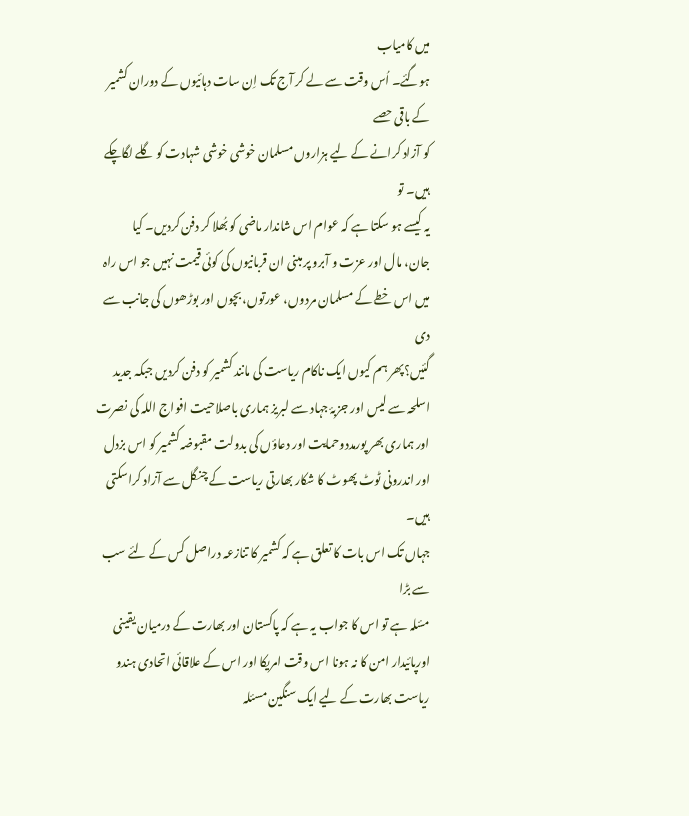میں کامیاب
ہوگئے۔ اُس وقت سے لے کر آج تک اِن سات دہائیوں کے دوران کشمیر کے باقی حصے
کو آزاد کرانے کے لیے ہزاروں مسلمان خوشی خوشی شہادت کو گلے لگاچکے ہیں۔ تو
یہ کیسے ہو سکتا ہے کہ عوام اس شاندار ماضی کو بُھلا کر دفن کردیں۔ کیا
جان، مال اور عزت و آبرو پر مبنی ان قربانیوں کی کوئی قیمت نہیں جو اس راہ
میں اس خطے کے مسلمان مردوں، عورتوں، بچوں اور بوڑھوں کی جانب سے دی
گئیں؟پھر ہم کیوں ایک ناکام ریاست کی مانند کشمیر کو دفن کردیں جبکہ جدید
اسلحہ سے لیس اور جزبۂ جہاد سے لبریز ہماری باصلاحیت افواج اللہ کی نصرت
اور ہماری بھر پورمددوحمایت اور دعاؤں کی بدولت مقبوضہ کشمیر کو اس بزدل
اور اندرونی ٹوٹ پھوٹ کا شکار بھارتی ریاست کے چنگل سے آزاد کراسکتی ہیں۔
جہاں تک اس بات کا تعلق ہے کہ کشمیر کا تنازعہ دراصل کس کے لئے سب سے بڑا
مسٔلہ ہے تو اس کا جواب یہ ہے کہ پاکستان اور بھارت کے درمیان یقینی
اورپائیدار امن کا نہ ہونا اس وقت امریکا اور اس کے علاقائی اتحادی ہندو
ریاست بھارت کے لیے ایک سنگین مسئلہ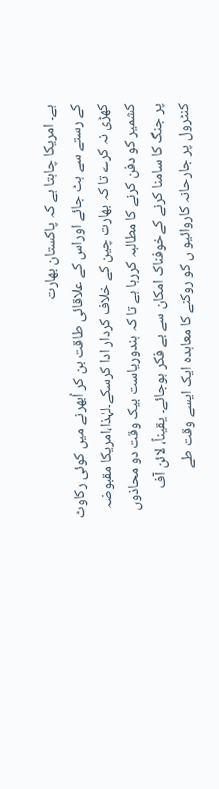ہے۔ امریکا چاہتا ہے کہ پاکستان بھارت
کے رستے سے ہٹ جائے اوراس کے علاقائی طاقت بن کر اُبھرنے میں کوئی رکاوٹ
کھڑی نہ کرے تا کہ بھارت چین کے خلاف کردار ادا کرسکے۔لہٰذا،امریکا مقبوضہ
کشمیر کو دفن کرنے کا مطالبہ کررہا ہے تا کہ ہندوریاست بیک وقت دو محاذوں
پر جنگ کا سامنا کرنے کےخوفناک امکان سے بے فکر ہوجائے۔ یقیناً، لائن آف
کنٹرول پر جارحانہ کاروائیو ں کو روکنے کا معاہدہ ایک ایسے وقت طے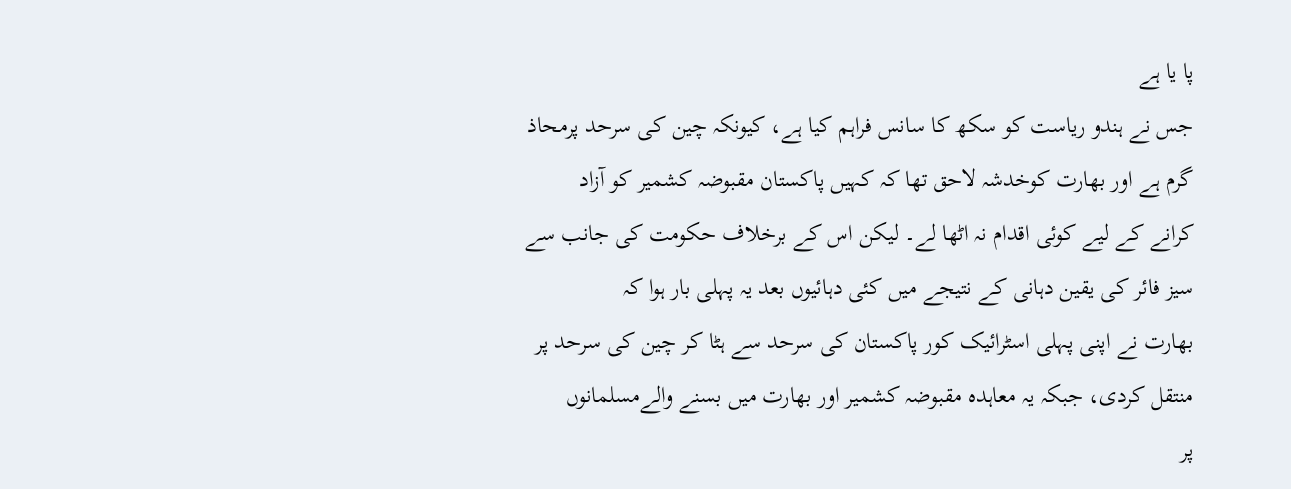پا یا ہے
جس نے ہندو ریاست کو سکھ کا سانس فراہم کیا ہے، کیونکہ چین کی سرحد پرمحاذ
گرم ہے اور بھارت کوخدشہ لاحق تھا کہ کہیں پاکستان مقبوضہ کشمیر کو آزاد
کرانے کے لیے کوئی اقدام نہ اٹھا لے۔ لیکن اس کے برخلاف حکومت کی جانب سے
سیز فائر کی یقین دہانی کے نتیجے میں کئی دہائیوں بعد یہ پہلی بار ہوا کہ
بھارت نے اپنی پہلی اسٹرائیک کور پاکستان کی سرحد سے ہٹا کر چین کی سرحد پر
منتقل کردی، جبکہ یہ معاہدہ مقبوضہ کشمیر اور بھارت میں بسنے والےمسلمانوں
پر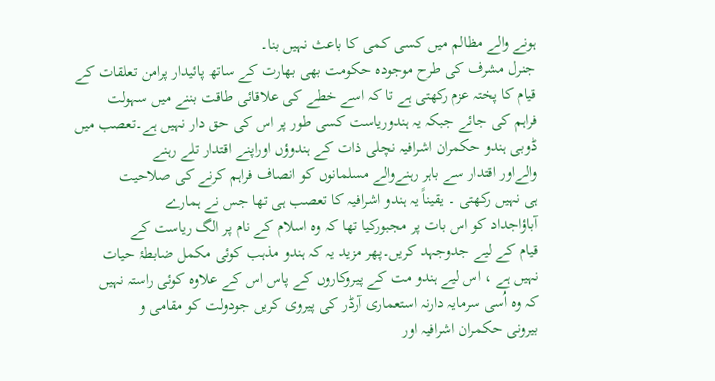ہونے والے مظالم میں کسی کمی کا باعث نہیں بنا۔
جنرل مشرف کی طرح موجودہ حکومت بھی بھارت کے ساتھ پائیدار پرامن تعلقات کے
قیام کا پختہ عزم رکھتی ہے تا کہ اسے خطے کی علاقائی طاقت بننے میں سہولت
فراہم کی جائے جبکہ یہ ہندوریاست کسی طور پر اس کی حق دار نہیں ہے۔تعصب میں
ڈوبی ہندو حکمران اشرافیہ نچلی ذات کے ہندوؤں اوراپنے اقتدار تلے رہنے
والےاور اقتدار سے باہر رہنےوالے مسلمانوں کو انصاف فراہم کرنے کی صلاحیت
ہی نہیں رکھتی ۔ یقیناً یہ ہندو اشرافیہ کا تعصب ہی تھا جس نے ہمارے
آباؤاجداد کو اس بات پر مجبورکیا تھا کہ وہ اسلام کے نام پر الگ ریاست کے
قیام کے لیے جدوجہد کریں۔پھر مزید یہ کہ ہندو مذہب کوئی مکمل ضابطۂ حیات
نہیں ہے ، اس لیے ہندو مت کے پیروکاروں کے پاس اس کے علاوہ کوئی راستہ نہیں
کہ وہ اُسی سرمایہ دارنہ استعماری آرڈر کی پیروی کریں جودولت کو مقامی و
بیرونی حکمران اشرافیہ اور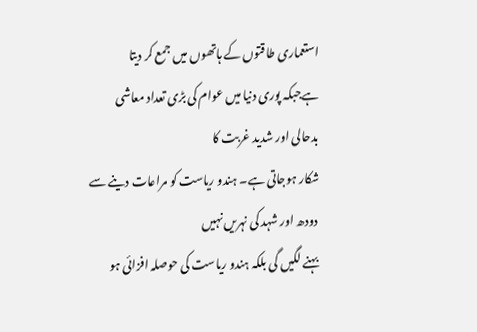استعماری طاقتوں کے ہاتھوں میں جمع کر دیتا
ہےجبکہ پوری دنیا میں عوام کی بڑی تعداد معاشی بدحالی اور شدید غربت کا
شکار ہوجاتی ہے۔ ہندو ریاست کو مراعات دینے سے دودھ اور شہد کی نہریں نہیں
بہنے لگیں گی بلکہ ہندو ریاست کی حوصلہ افزائی ہو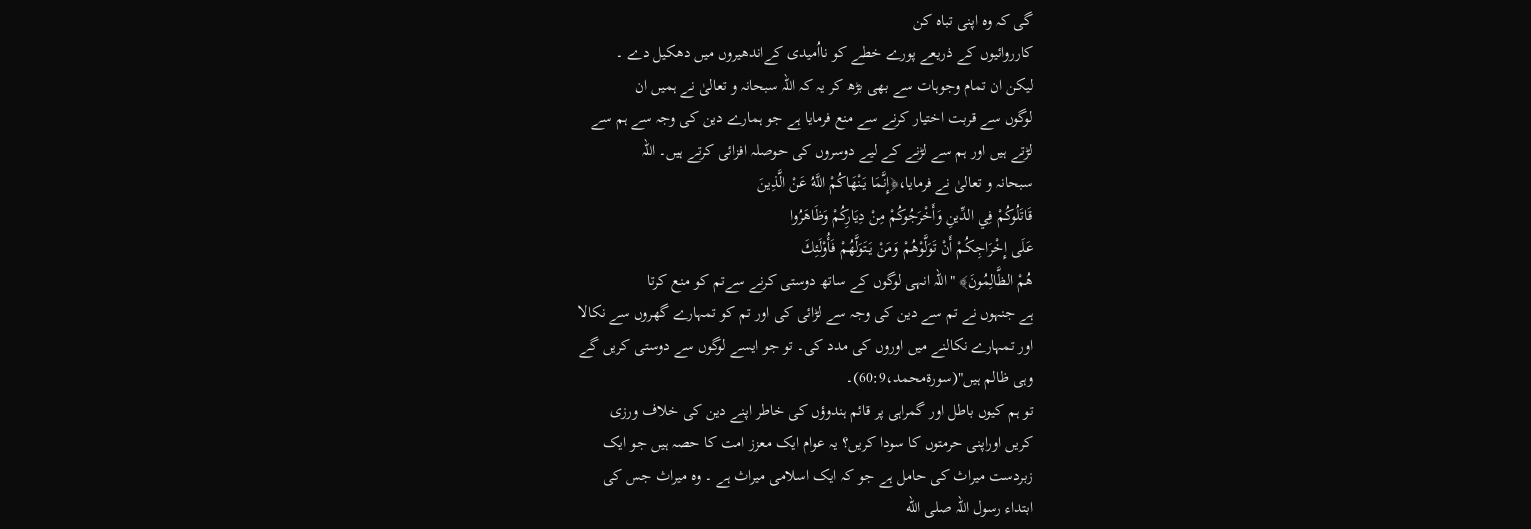گی کہ وہ اپنی تباہ کن
کارروائیوں کے ذریعے پورے خطے کو نااُمیدی کےاندھیروں میں دھکیل دے ۔
لیکن ان تمام وجوہات سے بھی بڑھ کر یہ کہ اللہ سبحانہ و تعالیٰ نے ہمیں ان
لوگوں سے قربت اختیار کرنے سے منع فرمایا ہے جو ہمارے دین کی وجہ سے ہم سے
لڑتے ہیں اور ہم سے لڑنے کے لیے دوسروں کی حوصلہ افزائی کرتے ہیں۔ اللہ
سبحانہ و تعالیٰ نے فرمایا،﴿إِنَّمَا يَنْهَاكُمْ اللَّهُ عَنْ الَّذِينَ
قَاتَلُوكُمْ فِي الدِّينِ وَأَخْرَجُوكُمْ مِنْ دِيَارِكُمْ وَظَاهَرُوا
عَلَى إِخْرَاجِكُمْ أَنْ تَوَلَّوْهُمْ وَمَنْ يَتَوَلَّهُمْ فَأُوْلَئِكَ
هُمْ الظَّالِمُونَ﴾ "اللہ انہی لوگوں کے ساتھ دوستی کرنے سےتم کو منع کرتا
ہے جنہوں نے تم سے دین کی وجہ سے لڑائی کی اور تم کو تمہارے گھروں سے نکالا
اور تمہارے نکالنے میں اوروں کی مدد کی۔ تو جو ایسے لوگوں سے دوستی کریں گے
وہی ظالم ہیں"(سورۃمحمد،60:9)۔
تو ہم کیوں باطل اور گمراہی پر قائم ہندوؤں کی خاطر اپنے دین کی خلاف ورزی
کریں اوراپنی حرمتوں کا سودا کریں؟ یہ عوام ایک معزز امت کا حصہ ہیں جو ایک
زبردست میراث کی حامل ہے جو کہ ایک اسلامی میراث ہے ۔ وہ میراث جس کی
ابتداء رسول اللہ صلى الله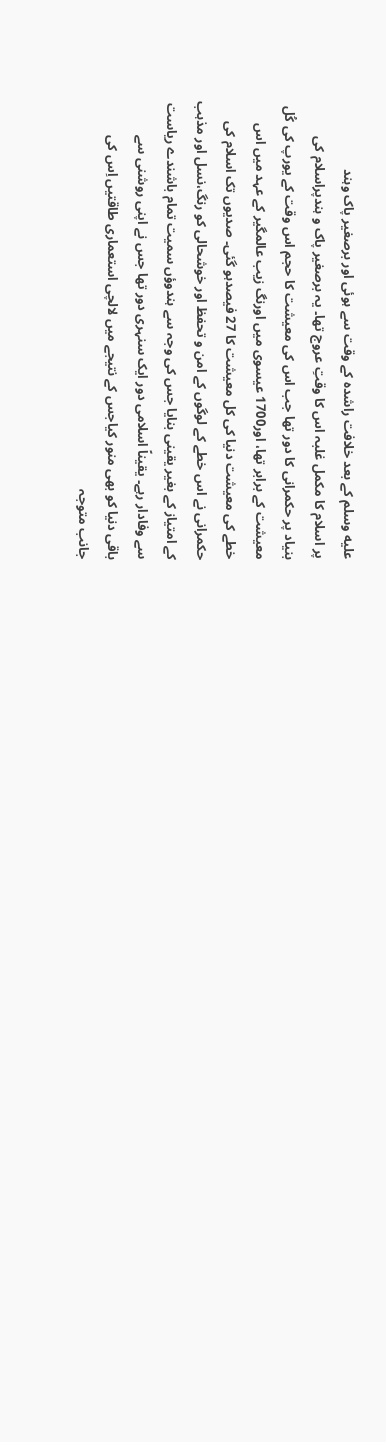عليه وسلم کے بعد خلافت راشدہ کے وقت سے ہوئی اور برصغیر پاک وہند
پر اسلام کا مکمل غلبہ اس کا وقتِ عروج تھا۔ یہ برصغیر پاک و ہندپراسلام کی
بنیاد پر حکمرانی کا دور تھا جب اس کی معیشت کا حجم اس وقت کے یورپ کی کُل
معیشت کے برابر تھا، اور1700 عیسوی میں اورنگ زیب عالمگیر کے عہد میں اس
خطے کی معیشت دنیا کی کل معیشت کا 27 فیصدہو گئی۔ صدیوں تک اسلام کی
حکمرانی نے اس خطے کے لوگوں کے امن و تحفظ اور خوشحالی کو رنگ،نسل اور مذہب
کے امتیاز کے بغیر یقینی بنایا جس کی وجہ سے ہندوؤں سمیت تمام باشندے ریاست
سے وفادار رہے۔ یقیناً اسلامی دور ایک سنہری دور تھا جس نے اپنی روشنی سے
باقی دنیا کو بھی منور کیاجس کے نتیجے میں لالچی استعماری طاقتیں اِس کی
جانب متوجہ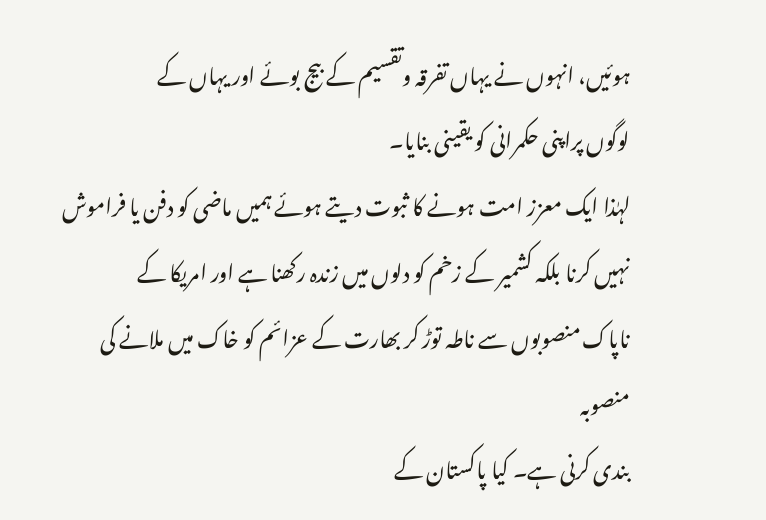ہوئیں، انہوں نے یہاں تفرقہ وتقسیم کے بیج بوئے اور یہاں کے
لوگوں پراپنی حکمرانی کو یقینی بنایا۔
لہٰذا ایک معزز امت ہونے کا ثبوت دیتے ہوئے ہمیں ماضی کو دفن یا فراموش
نہیں کرنا بلکہ کشمیر کے زخم کو دلوں میں زندہ رکھنا ہے اور امریکا کے
ناپاک منصوبوں سے ناطہ توڑ کر بھارت کے عزائم کو خاک میں ملانے کی منصوبہ
بندی کرنی ہے۔ کیا پاکستان کے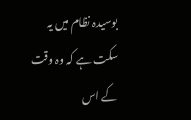بوسیدہ نظام میں یہ سکت ہے کہ وہ وقت کے اس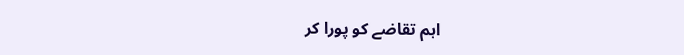اہم تقاضے کو پورا کر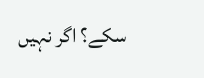سکے؟ اگر نہیں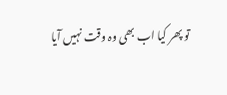تو پھر کیا اب بھی وہ وقت نہیں آیا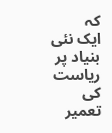کہ
ایک نئی بنیاد پر ریاست کی تعمیر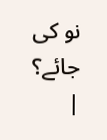نو کی جائے؟
|